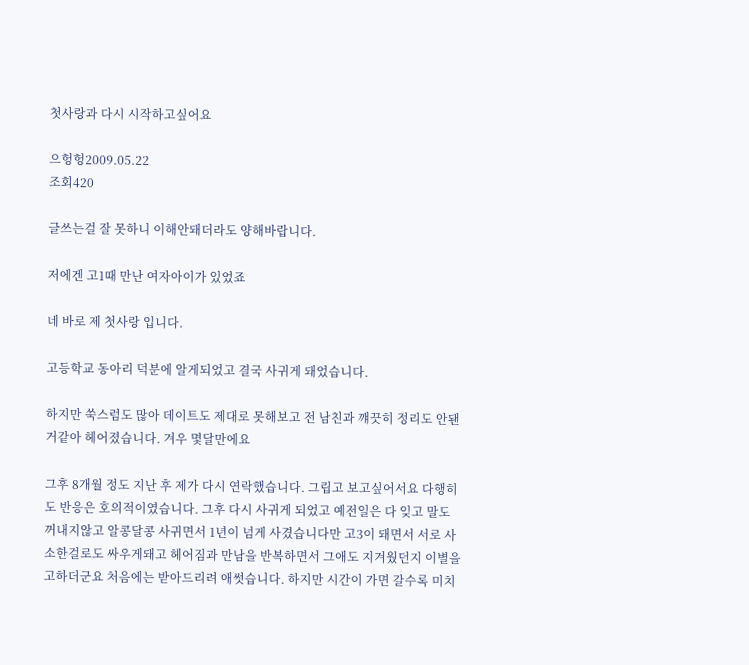첫사랑과 다시 시작하고싶어요

으헝헝2009.05.22
조회420

글쓰는걸 잘 못하니 이해안돼더라도 양해바랍니다.

저에겐 고1때 만난 여자아이가 있었죠

네 바로 제 첫사랑 입니다.

고등학교 동아리 덕분에 알게되었고 결국 사귀게 돼었습니다.

하지만 쑥스럼도 많아 데이트도 제대로 못해보고 전 남친과 꺠끗히 정리도 안됀거같아 헤어졌습니다. 겨우 몇달만에요

그후 8개월 정도 지난 후 제가 다시 연락했습니다. 그립고 보고싶어서요 다행히도 반응은 호의적이였습니다. 그후 다시 사귀게 되었고 예전일은 다 잊고 말도 꺼내지않고 알콩달콩 사귀면서 1년이 넘게 사겼습니다만 고3이 돼면서 서로 사소한걸로도 싸우게돼고 헤어짐과 만남을 반복하면서 그애도 지겨웠던지 이별을 고하더군요 처음에는 받아드리려 애썻습니다. 하지만 시간이 가면 갈수록 미치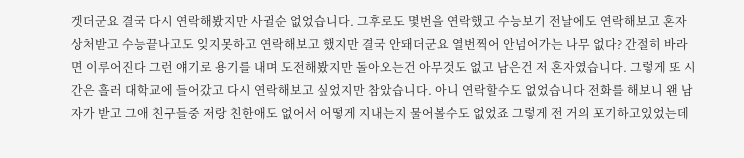겟더군요 결국 다시 연락해봤지만 사귈순 없었습니다. 그후로도 몇번을 연락했고 수능보기 전날에도 연락해보고 혼자 상처받고 수능끝나고도 잊지못하고 연락해보고 했지만 결국 안돼더군요 열번찍어 안넘어가는 나무 없다? 간절히 바라면 이루어진다 그런 얘기로 용기를 내며 도전해봤지만 돌아오는건 아무것도 없고 남은건 저 혼자였습니다. 그렇게 또 시간은 흘러 대학교에 들어갔고 다시 연락해보고 싶었지만 참았습니다. 아니 연락할수도 없었습니다 전화를 해보니 왠 남자가 받고 그애 친구들중 저랑 친한애도 없어서 어떻게 지내는지 물어볼수도 없었죠 그렇게 전 거의 포기하고있었는데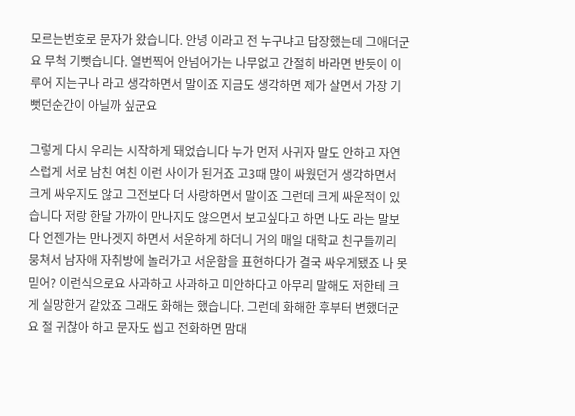모르는번호로 문자가 왔습니다. 안녕 이라고 전 누구냐고 답장했는데 그애더군요 무척 기뻣습니다. 열번찍어 안넘어가는 나무없고 간절히 바라면 반듯이 이루어 지는구나 라고 생각하면서 말이죠 지금도 생각하면 제가 살면서 가장 기뻣던순간이 아닐까 싶군요

그렇게 다시 우리는 시작하게 돼었습니다 누가 먼저 사귀자 말도 안하고 자연스럽게 서로 남친 여친 이런 사이가 된거죠 고3때 많이 싸웠던거 생각하면서 크게 싸우지도 않고 그전보다 더 사랑하면서 말이죠 그런데 크게 싸운적이 있습니다 저랑 한달 가까이 만나지도 않으면서 보고싶다고 하면 나도 라는 말보다 언젠가는 만나겟지 하면서 서운하게 하더니 거의 매일 대학교 친구들끼리 뭉쳐서 남자애 자취방에 놀러가고 서운함을 표현하다가 결국 싸우게됐죠 나 못믿어? 이런식으로요 사과하고 사과하고 미안하다고 아무리 말해도 저한테 크게 실망한거 같았죠 그래도 화해는 했습니다. 그런데 화해한 후부터 변했더군요 절 귀찮아 하고 문자도 씹고 전화하면 맘대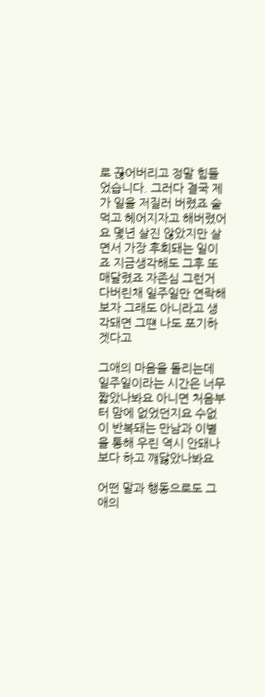로 끊어버리고 정말 힘들었습니다. 그러다 결국 제가 일을 저질러 버렸죠 술먹고 헤어지자고 해버렸어요 몇년 살진 않았지만 살면서 가장 후회돼는 일이죠 지금생각해도 그후 또 매달렸죠 자존심 그런거 다버린채 일주일만 연락해보자 그래도 아니라고 생각돼면 그떈 나도 포기하겟다고

그애의 마음을 돌리는데 일주일이라는 시간은 너무 짧았나봐요 아니면 처음부터 맘에 없었던지요 수없이 반복돼는 만남과 이별을 통해 우린 역시 안돼나보다 하고 꺠닳았나봐요

어떤 말과 행동으로도 그애의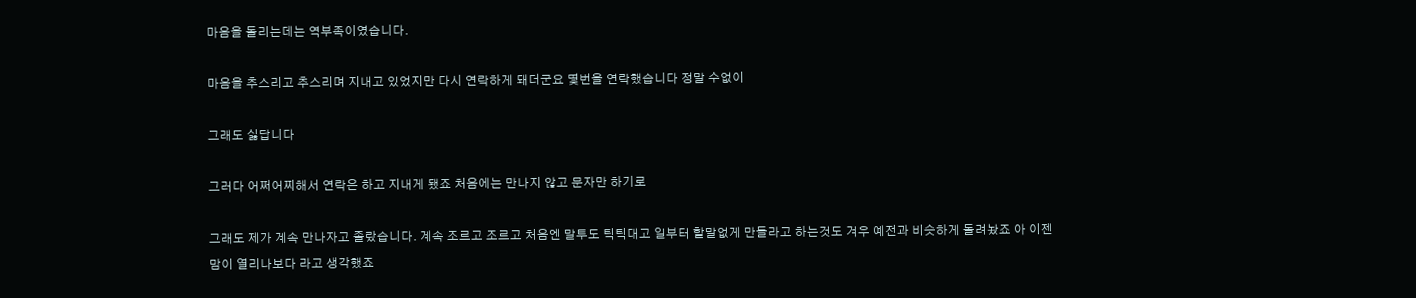마음을 돌리는데는 역부족이였습니다.

마음을 추스리고 추스리며 지내고 있었지만 다시 연락하게 돼더군요 몇번을 연락했습니다 정말 수없이

그래도 싫답니다

그러다 어쩌어찌해서 연락은 하고 지내게 됐죠 처음에는 만나지 않고 문자만 하기로

그래도 제가 계속 만나자고 졸랐습니다. 계속 조르고 조르고 처음엔 말투도 틱틱대고 일부터 할말없게 만들라고 하는것도 겨우 예전과 비슷하게 돌려놨죠 아 이젠 맘이 열리나보다 라고 생각했죠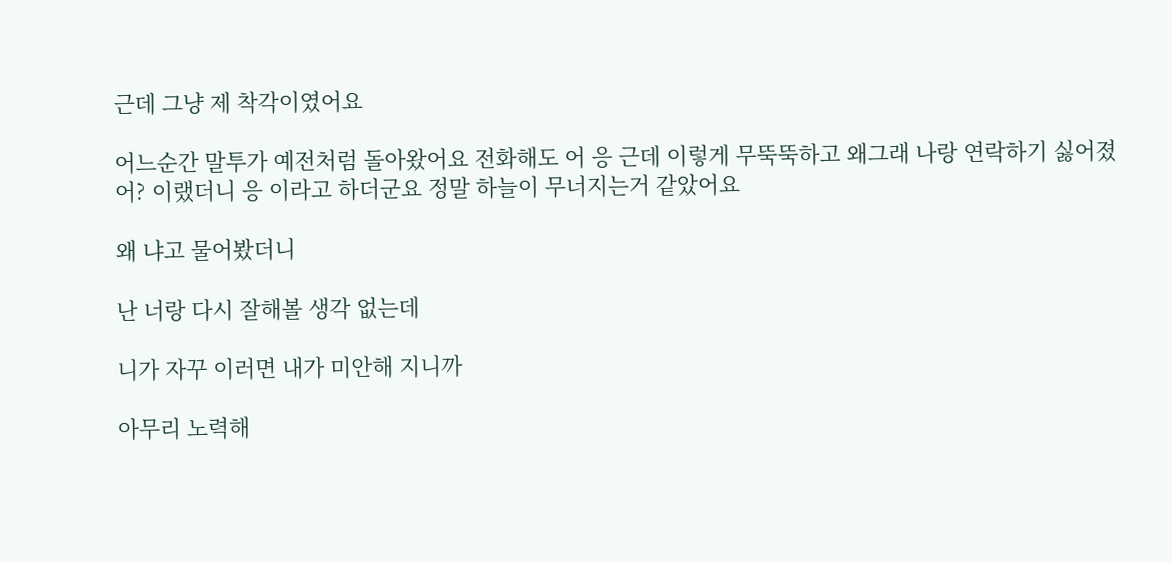근데 그냥 제 착각이였어요

어느순간 말투가 예전처럼 돌아왔어요 전화해도 어 응 근데 이렇게 무뚝뚝하고 왜그래 나랑 연락하기 싫어졌어? 이랬더니 응 이라고 하더군요 정말 하늘이 무너지는거 같았어요

왜 냐고 물어봤더니

난 너랑 다시 잘해볼 생각 없는데

니가 자꾸 이러면 내가 미안해 지니까

아무리 노력해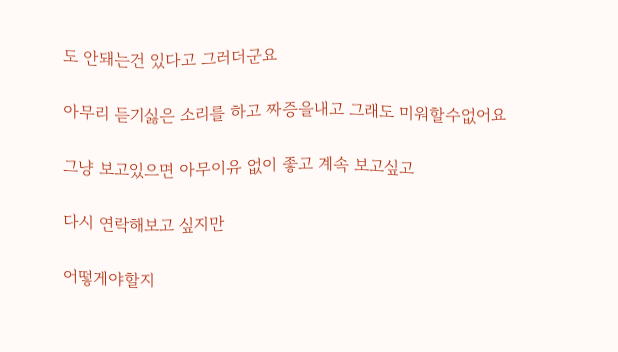도 안돼는건 있다고 그러더군요

아무리 듣기싫은 소리를 하고 짜증을내고 그래도 미워할수없어요

그냥 보고있으면 아무이유 없이 좋고 계속 보고싶고

다시 연락해보고 싶지만

어떻게야할지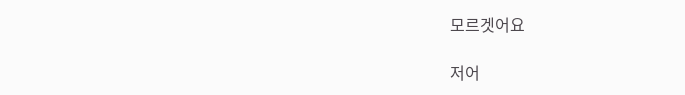모르겟어요

저어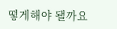떻게해야 됄까요